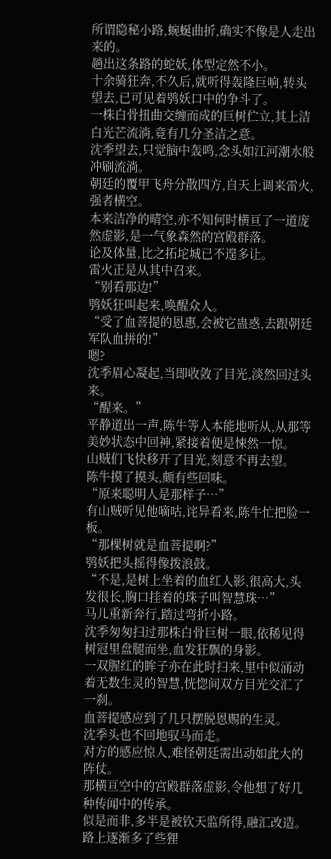所谓隐秘小路,蜿蜒曲折,确实不像是人走出来的。
趟出这条路的蛇妖,体型定然不小。
十余骑狂奔,不久后,就听得轰隆巨响,转头望去,已可见着鸮妖口中的争斗了。
一株白骨扭曲交缠而成的巨树伫立,其上洁白光芒流淌,竟有几分圣洁之意。
沈季望去,只觉脑中轰鸣,念头如江河潮水般冲刷流淌。
朝廷的覆甲飞舟分散四方,自天上调来雷火,强者横空。
本来洁净的晴空,亦不知何时横亘了一道庞然虚影,是一气象森然的宫殿群落。
论及体量,比之拓坨城已不遑多让。
雷火正是从其中召来。
“别看那边!”
鸮妖狂叫起来,唤醒众人。
“受了血菩提的恩惠,会被它蛊惑,去跟朝廷军队血拼的!”
嗯?
沈季眉心凝起,当即收敛了目光,淡然回过头来。
“醒来。”
平静道出一声,陈牛等人本能地听从,从那等美妙状态中回神,紧接着便是悚然一惊。
山贼们飞快移开了目光,刻意不再去望。
陈牛摸了摸头,颇有些回味。
“原来聪明人是那样子…”
有山贼听见他嘀咕,诧异看来,陈牛忙把脸一板。
“那棵树就是血菩提啊?”
鸮妖把头摇得像拨浪鼓。
“不是,是树上坐着的血红人影,很高大,头发很长,胸口挂着的珠子叫智慧珠…”
马儿重新奔行,踏过弯折小路。
沈季匆匆扫过那株白骨巨树一眼,依稀见得树冠里盘腿而坐,血发狂飘的身影。
一双腥红的眸子亦在此时扫来,里中似涌动着无数生灵的智慧,恍惚间双方目光交汇了一刹。
血菩提感应到了几只摆脱恩赐的生灵。
沈季头也不回地驭马而走。
对方的感应惊人,难怪朝廷需出动如此大的阵仗。
那横亘空中的宫殿群落虚影,令他想了好几种传闻中的传承。
似是而非,多半是被钦天监所得,融汇改造。
路上逐渐多了些狸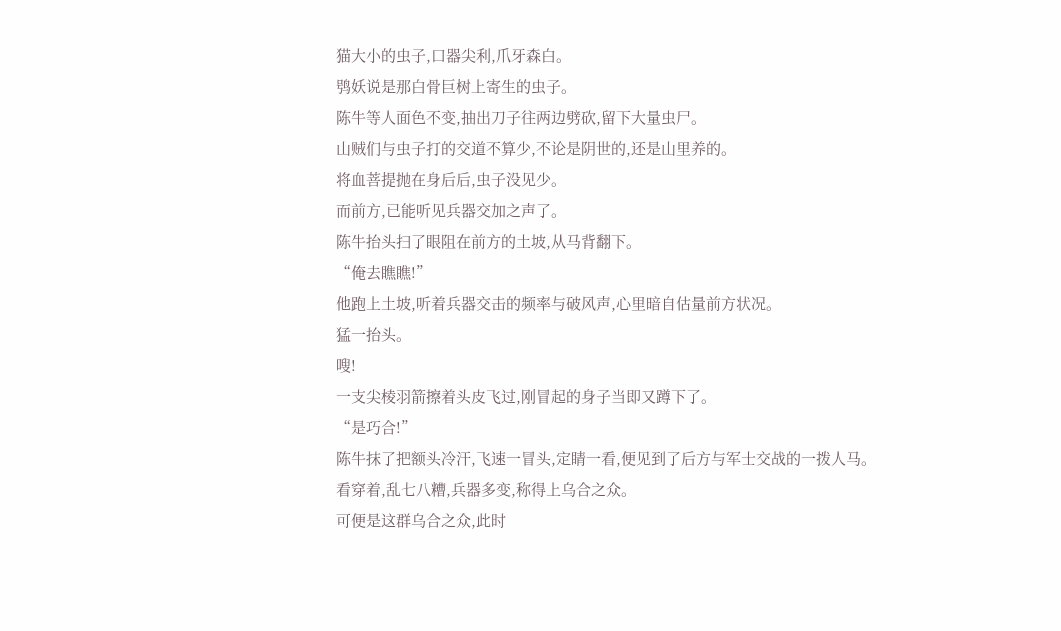猫大小的虫子,口器尖利,爪牙森白。
鸮妖说是那白骨巨树上寄生的虫子。
陈牛等人面色不变,抽出刀子往两边劈砍,留下大量虫尸。
山贼们与虫子打的交道不算少,不论是阴世的,还是山里养的。
将血菩提抛在身后后,虫子没见少。
而前方,已能听见兵器交加之声了。
陈牛抬头扫了眼阻在前方的土坡,从马背翻下。
“俺去瞧瞧!”
他跑上土坡,听着兵器交击的频率与破风声,心里暗自估量前方状况。
猛一抬头。
嗖!
一支尖棱羽箭擦着头皮飞过,刚冒起的身子当即又蹲下了。
“是巧合!”
陈牛抹了把额头冷汗,飞速一冒头,定睛一看,便见到了后方与军士交战的一拨人马。
看穿着,乱七八糟,兵器多变,称得上乌合之众。
可便是这群乌合之众,此时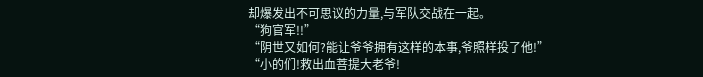却爆发出不可思议的力量,与军队交战在一起。
“狗官军!!”
“阴世又如何?能让爷爷拥有这样的本事,爷照样投了他!”
“小的们!救出血菩提大老爷!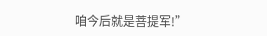咱今后就是菩提军!”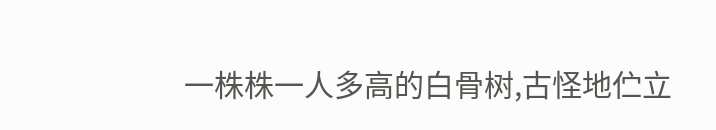一株株一人多高的白骨树,古怪地伫立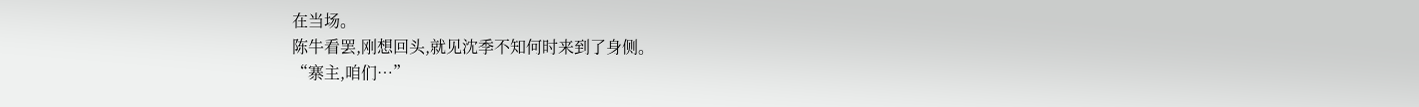在当场。
陈牛看罢,刚想回头,就见沈季不知何时来到了身侧。
“寨主,咱们…”